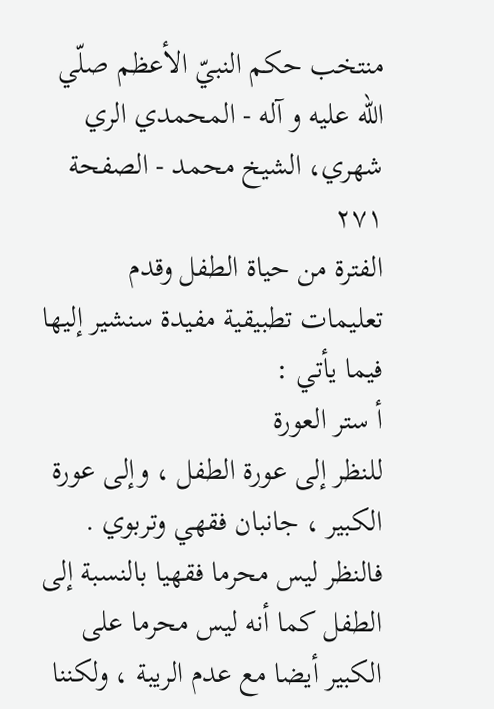منتخب حكم النبيّ الأعظم صلّي الله عليه و آله - المحمدي الري شهري، الشيخ محمد - الصفحة ٢٧١
الفترة من حياة الطفل وقدم تعليمات تطبيقية مفيدة سنشير إليها فيما يأتي :
أ ستر العورة
للنظر إلى عورة الطفل ، وإلى عورة الكبير ، جانبان فقهي وتربوي . فالنظر ليس محرما فقهيا بالنسبة إلى الطفل كما أنه ليس محرما على الكبير أيضا مع عدم الريبة ، ولكننا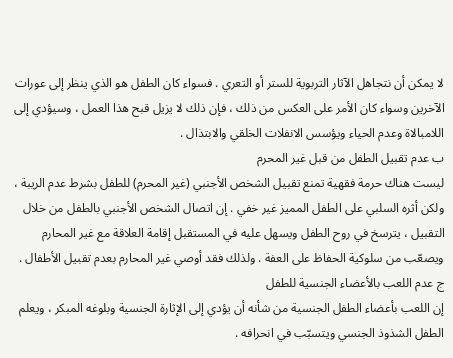لا يمكن أن نتجاهل الآثار التربوية للستر أو التعري . فسواء كان الطفل هو الذي ينظر إلى عورات الآخرين وسواء كان الأمر على العكس من ذلك ، فإن ذلك لا يزيل قبح هذا العمل ، وسيؤدي إلى اللامبالاة وعدم الحياء ويؤسس الانفلات الخلقي والابتذال .
ب عدم تقبيل الطفل من قبل غير المحرم
ليست هناك حرمة فقهية تمنع تقبيل الشخص الأجنبي (غير المحرم) للطفل بشرط عدم الريبة ، ولكن أثره السلبي على الطفل المميز غير خفي . إن اتصال الشخص الأجنبي بالطفل من خلال التقبيل ، يترسخ في روح الطفل ويسهل عليه في المستقبل إقامة العلاقة مع غير المحارم ويصعّب من سلوكية الحفاظ على العفة . ولذلك فقد أوصي غير المحارم بعدم تقبيل الأطفال .
ج عدم اللعب بالأعضاء الجنسية للطفل
إن اللعب بأعضاء الطفل الجنسية من شأنه أن يؤدي إلى الإثارة الجنسية وبلوغه المبكر ، ويعلم الطفل الشذوذ الجنسي ويتسبّب في انحرافه .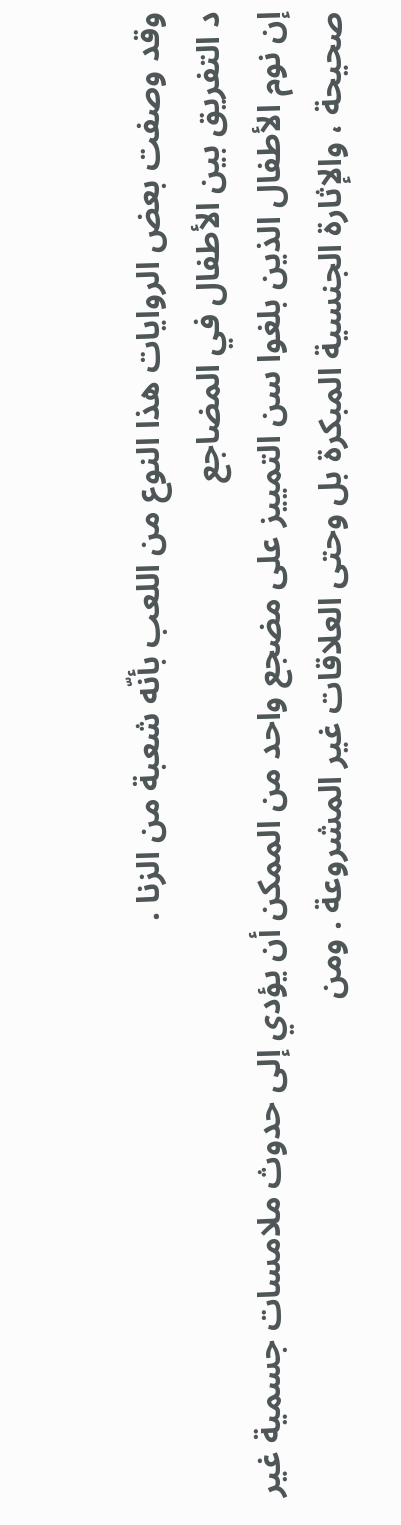وقد وصفت بعض الروايات هذا النوع من اللعب بأنّه شعبة من الزنا .
د التفريق بين الأطفال في المضاجع
إن نوم الأطفال الذين بلغوا سن التمييز على مضجع واحد من الممكن أن يؤدي إلى حدوث ملامسات جسمية غير صحيحة ، والإثارة الجنسية المبكرة بل وحتى العلاقات غير المشروعة . ومن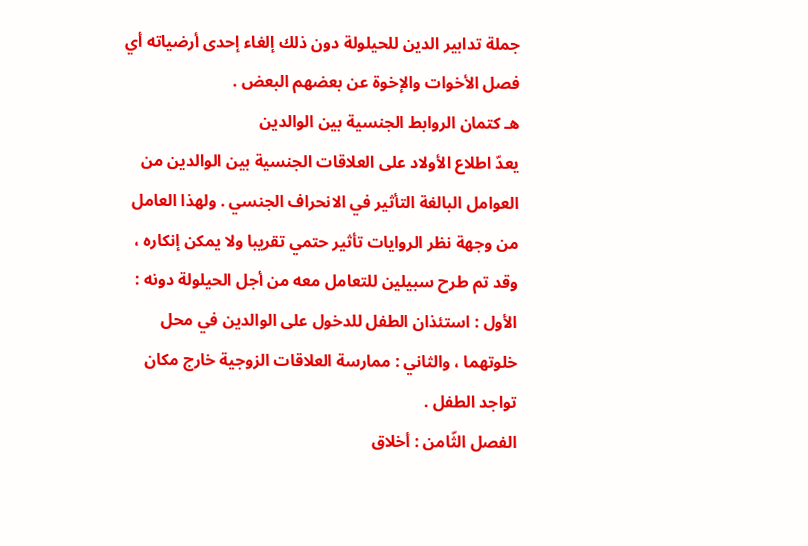جملة تدابير الدين للحيلولة دون ذلك إلغاء إحدى أرضياته أي فصل الأخوات والإخوة عن بعضهم البعض .
هـ كتمان الروابط الجنسية بين الوالدين
يعدّ اطلاع الأولاد على العلاقات الجنسية بين الوالدين من العوامل البالغة التأثير في الانحراف الجنسي . ولهذا العامل من وجهة نظر الروايات تأثير حتمي تقريبا ولا يمكن إنكاره ، وقد تم طرح سبيلين للتعامل معه من أجل الحيلولة دونه : الأول : استئذان الطفل للدخول على الوالدين في محل خلوتهما ، والثاني : ممارسة العلاقات الزوجية خارج مكان تواجد الطفل .
الفصل الثّامن : أخلاق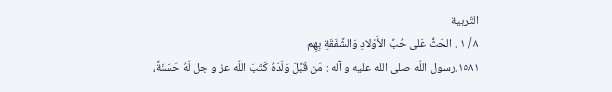التّربية
٨ / ١ . الحَثُّ عَلى حُبِّ الأَوْلادِ وَالشَّفَقَةِ بِهِم
١٥٨١.رسول اللّه صلى الله عليه و آله : مَن قَبَّلَ وَلَدَهُ كَتَبَ اللّه عز و جل لَهُ حَسَنَةً،